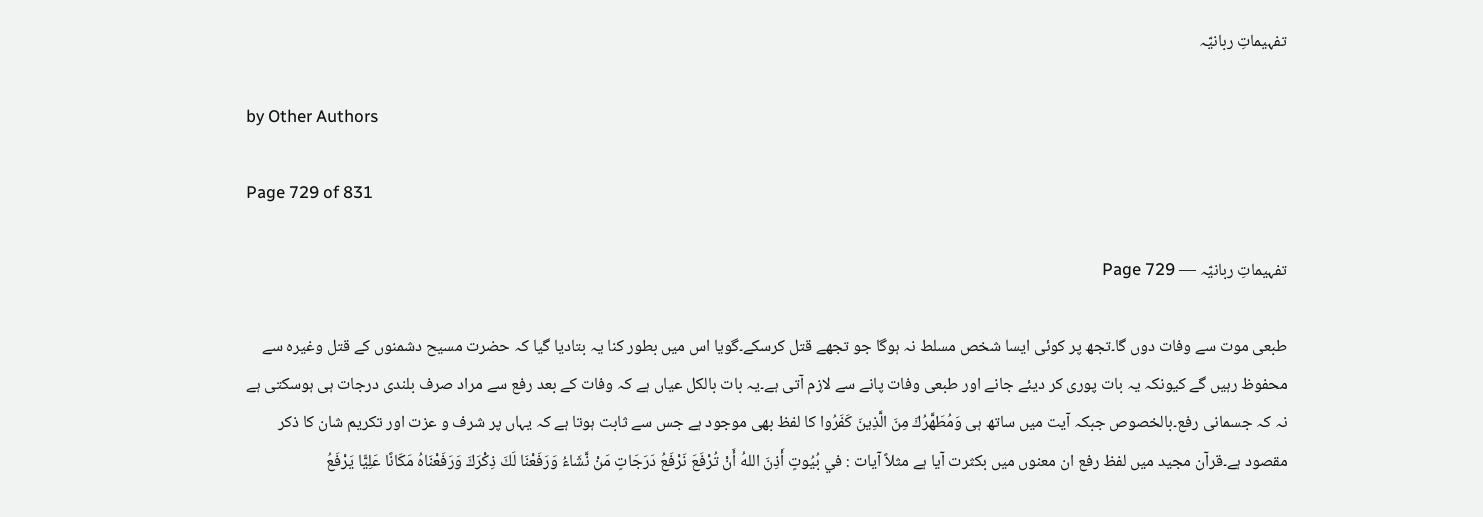تفہیماتِ ربانیّہ

by Other Authors

Page 729 of 831

تفہیماتِ ربانیّہ — Page 729

طبعی موت سے وفات دوں گا۔تجھ پر کوئی ایسا شخص مسلط نہ ہوگا جو تجھے قتل کرسکے۔گویا اس میں بطور کنا یہ بتادیا گیا کہ حضرت مسیح دشمنوں کے قتل وغیرہ سے محفوظ رہیں گے کیونکہ یہ بات پوری کر دیئے جانے اور طبعی وفات پانے سے لازم آتی ہے۔یہ بات بالکل عیاں ہے کہ وفات کے بعد رفع سے مراد صرف بلندی درجات ہی ہوسکتی ہے نہ کہ جسمانی رفع۔بالخصوص جبکہ آیت میں ساتھ ہی وَمُطَهَّرُكَ مِنَ الَّذِينَ كَفَرُوا کا لفظ بھی موجود ہے جس سے ثابت ہوتا ہے کہ یہاں پر شرف و عزت اور تکریم شان کا ذکر مقصود ہے۔قرآن مجید میں لفظ رفع ان معنوں میں بکثرت آیا ہے مثلاً آیات : في بُيُوتٍ أَذِنَ اللهُ أَنْ تُرْفَعَ نَرْفَعُ دَرَجَاتٍ مَنْ نَّشَاءُ وَرَفَعْنَا لَكَ ذِكْرَكَ وَرَفَعْنَاهُ مَكَانًا عَلِيًّا يَرْفَعُ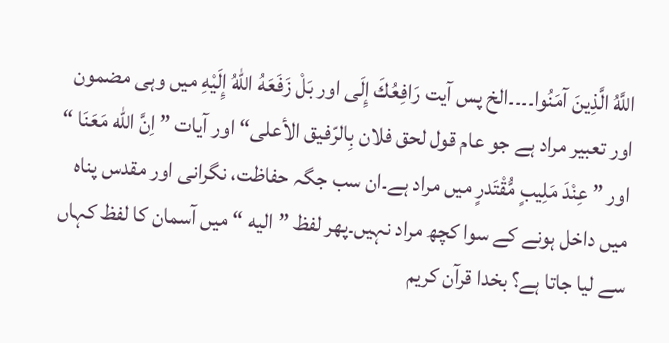اللَّهُ الَّذِينَ آمَنُوا۔۔۔۔الخ پس آیت رَافِعُكَ إِلَى اور بَلْ زَفَعَهُ اللهُ إِلَيْهِ میں وہی مضمون اور تعبیر مراد ہے جو عام قول لحق فلان بِالرّفيق الأعلى“ اور آیات ” اِنَّ الله مَعَنَا “ اور ” عِنْدَ مَلِيبٍ مُّقْتَدرٍ میں مراد ہے۔ان سب جگہ حفاظت، نگرانی اور مقدس پناہ میں داخل ہونے کے سوا کچھ مراد نہیں۔پھر لفظ ”الیه “ میں آسمان کا لفظ کہاں سے لیا جاتا ہے؟ بخدا قرآن کریم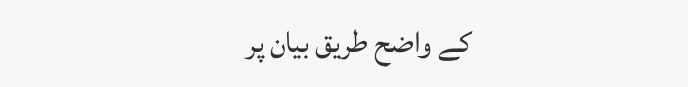کے واضح طریق بیان پر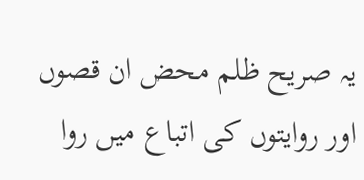یہ صریح ظلم محض ان قصوں اور روایتوں کی اتباع میں روا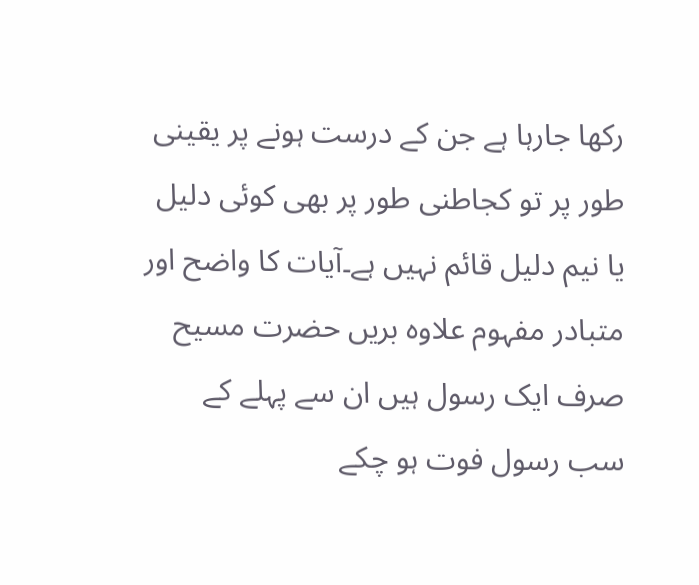رکھا جارہا ہے جن کے درست ہونے پر یقینی طور پر تو کجاطنی طور پر بھی کوئی دلیل یا نیم دلیل قائم نہیں ہے۔آیات کا واضح اور متبادر مفہوم علاوہ بریں حضرت مسیح صرف ایک رسول ہیں ان سے پہلے کے سب رسول فوت ہو چکے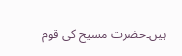ہیں۔حضرت مسیح کی قوم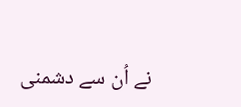نے اُن سے دشمنی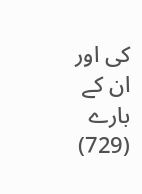کی اور ان کے بارے (729)